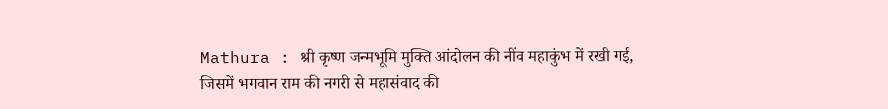Mathura : श्री कृष्ण जन्मभूमि मुक्ति आंदोलन की नींव महाकुंभ में रखी गई, जिसमें भगवान राम की नगरी से महासंवाद की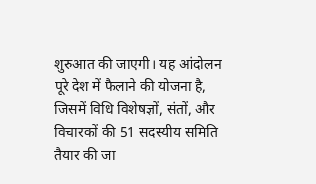शुरुआत की जाएगी। यह आंदोलन पूरे देश में फैलाने की योजना है, जिसमें विधि विशेषज्ञों, संतों, और विचारकों की 51 सदस्यीय समिति तैयार की जा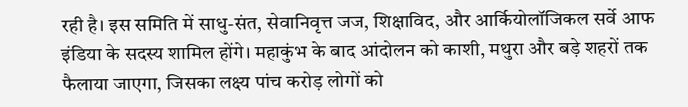रही है। इस समिति में साधु-संत, सेवानिवृत्त जज, शिक्षाविद, और आर्कियोलॉजिकल सर्वे आफ इंडिया के सदस्य शामिल होंगे। महाकुंभ के बाद आंदोलन को काशी, मथुरा और बड़े शहरों तक फैलाया जाएगा, जिसका लक्ष्य पांच करोड़ लोगों को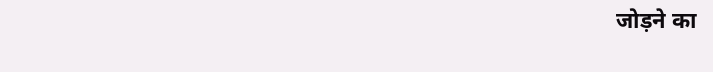जोड़ने का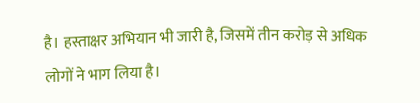है। हस्ताक्षर अभियान भी जारी है, जिसमें तीन करोड़ से अधिक लोगों ने भाग लिया है।